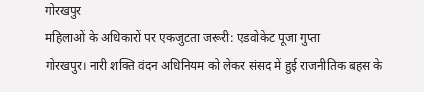गोरखपुर
महिलाओं के अधिकारों पर एकजुटता जरूरी: एडवोकेट पूजा गुप्ता
गोरखपुर। नारी शक्ति वंदन अधिनियम को लेकर संसद में हुई राजनीतिक बहस के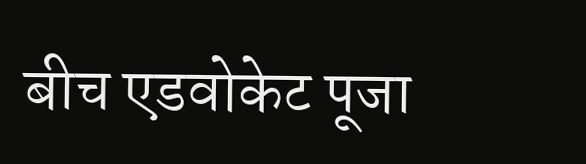बीच एडवोकेट पूजा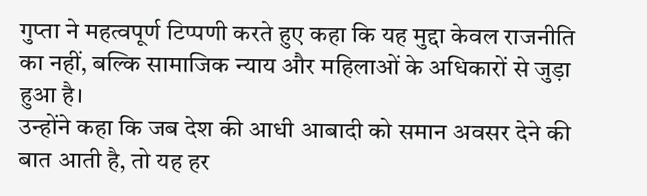गुप्ता ने महत्वपूर्ण टिप्पणी करते हुए कहा कि यह मुद्दा केवल राजनीति का नहीं, बल्कि सामाजिक न्याय और महिलाओं के अधिकारों से जुड़ा हुआ है।
उन्होंने कहा कि जब देश की आधी आबादी को समान अवसर देने की बात आती है, तो यह हर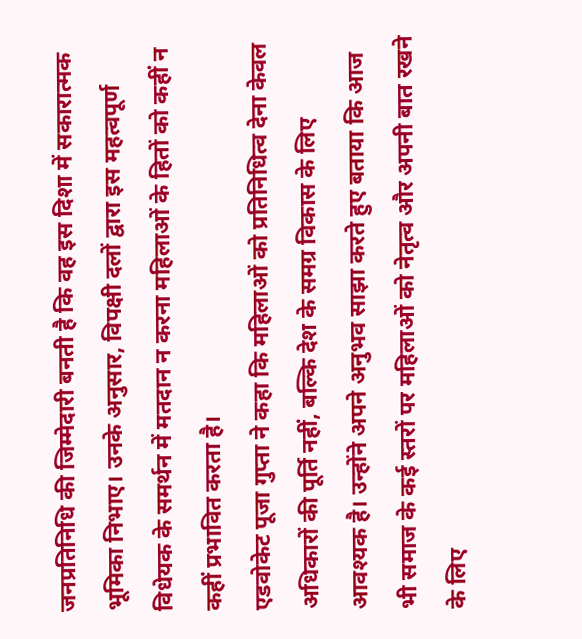जनप्रतिनिधि की जिम्मेदारी बनती है कि वह इस दिशा में सकारात्मक भूमिका निभाए। उनके अनुसार, विपक्षी दलों द्वारा इस महत्वपूर्ण विधेयक के समर्थन में मतदान न करना महिलाओं के हितों को कहीं न कहीं प्रभावित करता है।
एडवोकेट पूजा गुप्ता ने कहा कि महिलाओं को प्रतिनिधित्व देना केवल अधिकारों की पूर्ति नहीं, बल्कि देश के समग्र विकास के लिए आवश्यक है। उन्होंने अपने अनुभव साझा करते हुए बताया कि आज भी समाज के कई स्तरों पर महिलाओं को नेतृत्व और अपनी बात रखने के लिए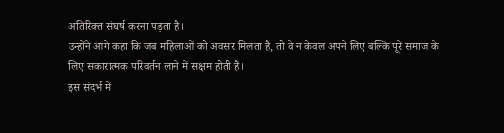अतिरिक्त संघर्ष करना पड़ता है।
उन्होंने आगे कहा कि जब महिलाओं को अवसर मिलता है, तो वे न केवल अपने लिए बल्कि पूरे समाज के लिए सकारात्मक परिवर्तन लाने में सक्षम होती हैं।
इस संदर्भ में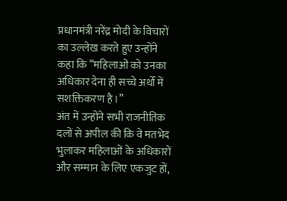प्रधानमंत्री नरेंद्र मोदी के विचारों का उल्लेख करते हुए उन्होंने कहा कि “महिलाओं को उनका अधिकार देना ही सच्चे अर्थों में सशक्तिकरण है।”
अंत में उन्होंने सभी राजनीतिक दलों से अपील की कि वे मतभेद भुलाकर महिलाओं के अधिकारों और सम्मान के लिए एकजुट हों,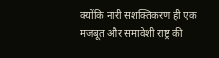क्योंकि नारी सशक्तिकरण ही एक मजबूत और समावेशी राष्ट्र की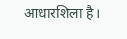आधारशिला है।